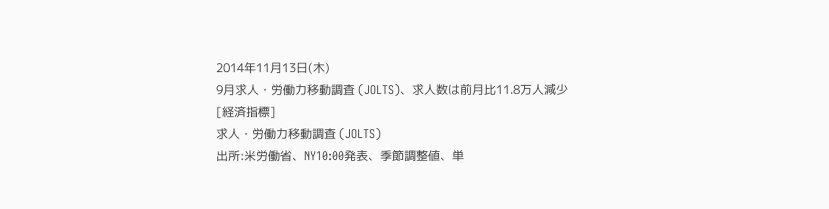2014年11月13日(木)
9月求人・労働力移動調査 (JOLTS)、求人数は前月比11.8万人減少
[経済指標]
求人・労働力移動調査 (JOLTS)
出所:米労働省、NY10:00発表、季節調整値、単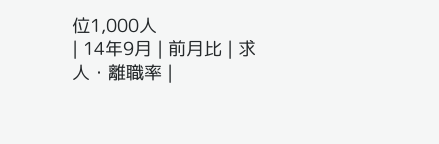位1,000人
| 14年9月 | 前月比 | 求人・離職率 |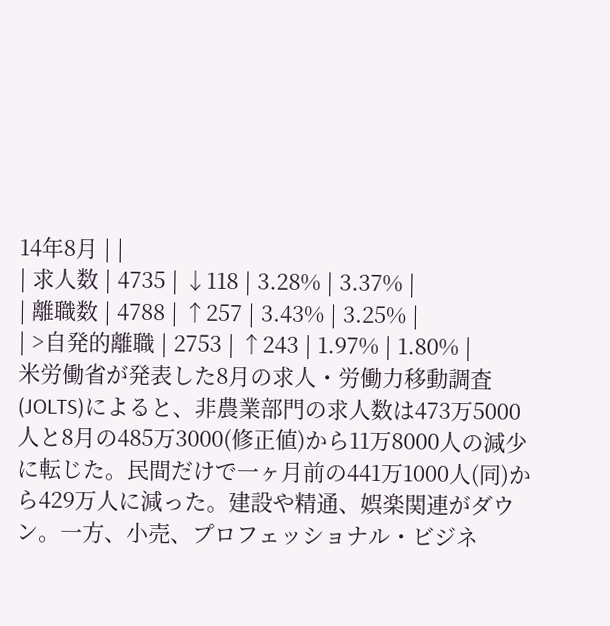14年8月 | |
| 求人数 | 4735 | ↓118 | 3.28% | 3.37% |
| 離職数 | 4788 | ↑257 | 3.43% | 3.25% |
| >自発的離職 | 2753 | ↑243 | 1.97% | 1.80% |
米労働省が発表した8月の求人・労働力移動調査(JOLTS)によると、非農業部門の求人数は473万5000人と8月の485万3000(修正値)から11万8000人の減少に転じた。民間だけで一ヶ月前の441万1000人(同)から429万人に減った。建設や精通、娯楽関連がダウン。一方、小売、プロフェッショナル・ビジネ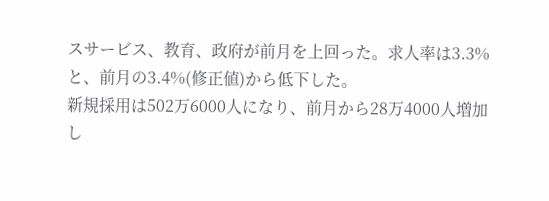スサービス、教育、政府が前月を上回った。求人率は3.3%と、前月の3.4%(修正値)から低下した。
新規採用は502万6000人になり、前月から28万4000人増加し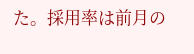た。採用率は前月の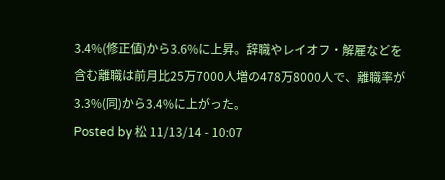3.4%(修正値)から3.6%に上昇。辞職やレイオフ・解雇などを含む離職は前月比25万7000人増の478万8000人で、離職率が3.3%(同)から3.4%に上がった。
Posted by 松 11/13/14 - 10:07